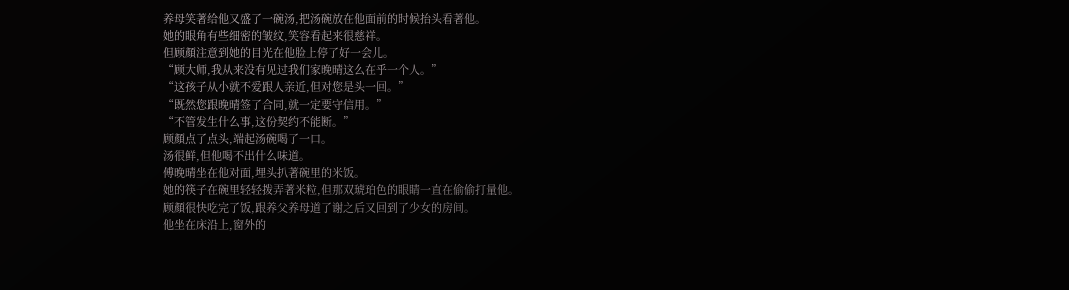养母笑著给他又盛了一碗汤,把汤碗放在他面前的时候抬头看著他。
她的眼角有些细密的皱纹,笑容看起来很慈祥。
但顾顏注意到她的目光在他脸上停了好一会儿。
“顾大师,我从来没有见过我们家晚晴这么在乎一个人。”
“这孩子从小就不爱跟人亲近,但对您是头一回。”
“既然您跟晚晴签了合同,就一定要守信用。”
“不管发生什么事,这份契约不能断。”
顾顏点了点头,端起汤碗喝了一口。
汤很鲜,但他喝不出什么味道。
傅晚晴坐在他对面,埋头扒著碗里的米饭。
她的筷子在碗里轻轻拨弄著米粒,但那双琥珀色的眼睛一直在偷偷打量他。
顾顏很快吃完了饭,跟养父养母道了谢之后又回到了少女的房间。
他坐在床沿上,窗外的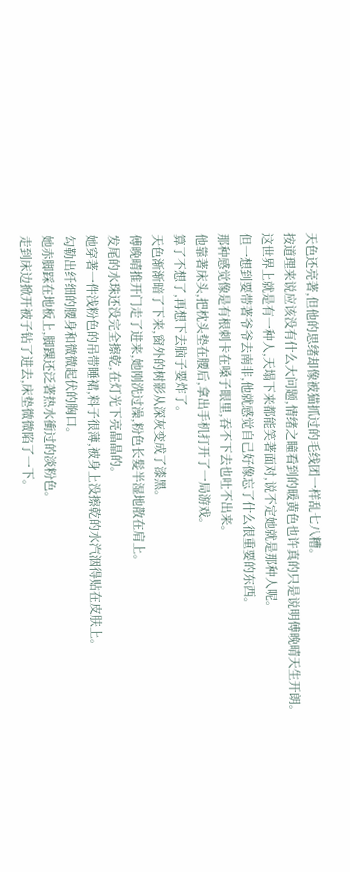天色还亮著,但他的思绪却像被猫抓过的毛线团一样乱七八糟。
按道理来说应该没有什么大问题,情绪之瞳看到的暖黄色也许真的只是说明傅晚晴天生开朗。
这世界上就是有一种人,天塌下来都能笑著面对,说不定她就是那种人呢。
但一想到要带著爷爷去南非,他就感觉自己好像忘了什么很重要的东西。
那种感觉像是有根刺卡在嗓子眼里,吞不下去也吐不出来。
他靠著床头,把枕头垫在腰后,拿出手机打开了一局游戏。
算了不想了,再想下去脑子要炸了。
天色渐渐暗了下来,窗外的树影从深灰变成了漆黑。
傅晚晴推开门走了进来,她刚洗过澡,粉色长髮半湿地散在肩上。
发尾的水珠还没完全擦乾,在灯光下亮晶晶的。
她穿著一件浅粉色的吊带睡裙,料子很薄,被身上没擦乾的水汽洇得贴在皮肤上。
勾勒出纤细的腰身和微微起伏的胸口。
她赤脚踩在地板上,脚踝还泛著热水衝过的淡粉色。
走到床边掀开被子钻了进去,床垫微微陷了一下。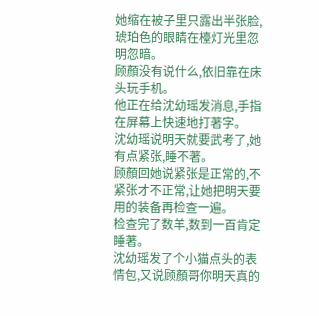她缩在被子里只露出半张脸,琥珀色的眼睛在檯灯光里忽明忽暗。
顾顏没有说什么,依旧靠在床头玩手机。
他正在给沈幼瑶发消息,手指在屏幕上快速地打著字。
沈幼瑶说明天就要武考了,她有点紧张,睡不著。
顾顏回她说紧张是正常的,不紧张才不正常,让她把明天要用的装备再检查一遍。
检查完了数羊,数到一百肯定睡著。
沈幼瑶发了个小猫点头的表情包,又说顾顏哥你明天真的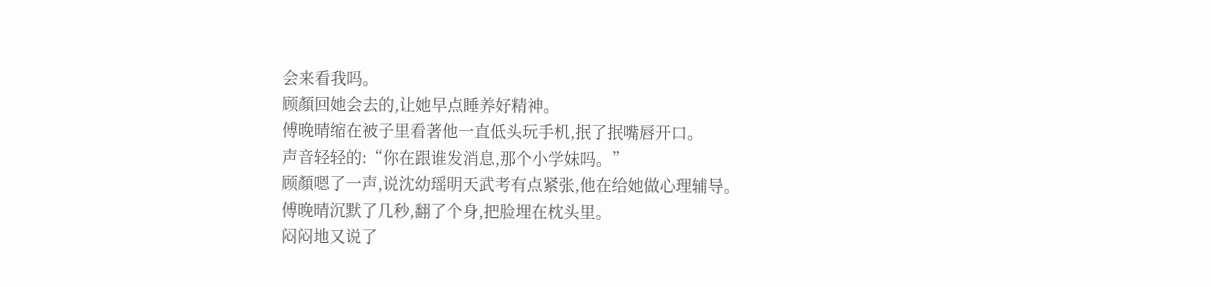会来看我吗。
顾顏回她会去的,让她早点睡养好精神。
傅晚晴缩在被子里看著他一直低头玩手机,抿了抿嘴唇开口。
声音轻轻的:“你在跟谁发消息,那个小学妹吗。”
顾顏嗯了一声,说沈幼瑶明天武考有点紧张,他在给她做心理辅导。
傅晚晴沉默了几秒,翻了个身,把脸埋在枕头里。
闷闷地又说了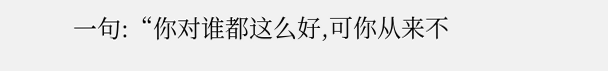一句:“你对谁都这么好,可你从来不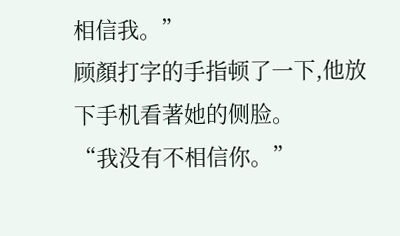相信我。”
顾顏打字的手指顿了一下,他放下手机看著她的侧脸。
“我没有不相信你。”